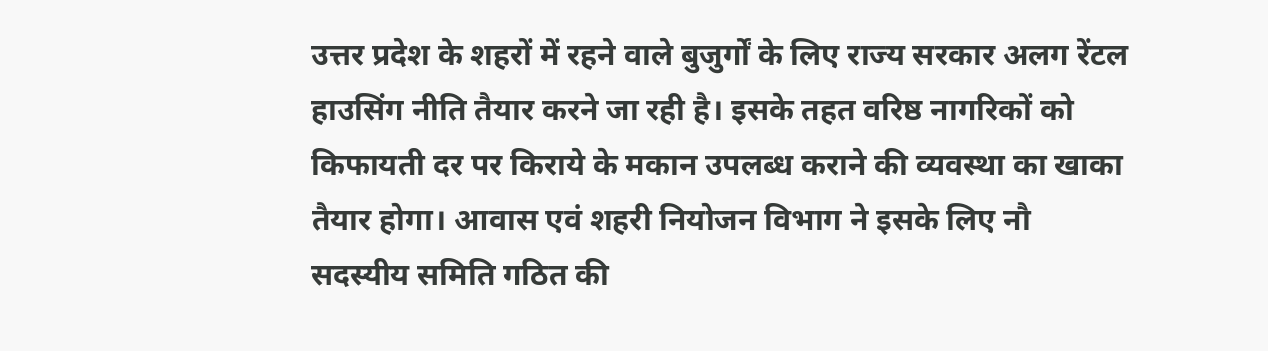उत्तर प्रदेश के शहरों में रहने वाले बुजुर्गों के लिए राज्य सरकार अलग रेंटल हाउसिंग नीति तैयार करने जा रही है। इसके तहत वरिष्ठ नागरिकों को किफायती दर पर किराये के मकान उपलब्ध कराने की व्यवस्था का खाका तैयार होगा। आवास एवं शहरी नियोजन विभाग ने इसके लिए नौ सदस्यीय समिति गठित की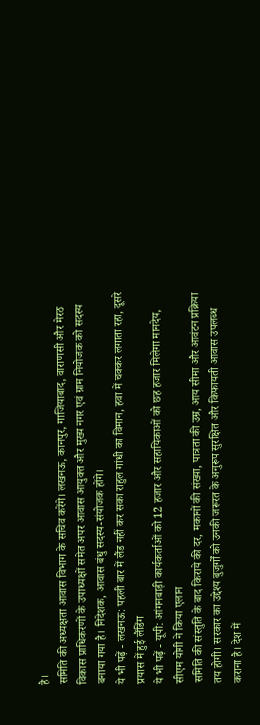है।
समिति की अध्यक्षता आवास विभाग के सचिव करेंगे। लखनऊ, कानपुर, गाजियाबाद, वाराणसी और मेरठ विकास प्राधिकरणों के उपाध्यक्षों समेत अपर आवास आयुक्त और मुख्य नगर एवं ग्राम नियोजक को सदस्य बनाया गया है। निदेशक, आवास बंधु सदस्य-संयोजक होंगे।
ये भी पढ़ें - लखनऊ: पहली बार में लैंड नहीं कर सका राहुल गांधी का विमान, हवा में चक्कर लगाता रहा, दूसरे प्रयास में हुई लैंडिंग
ये भी पढ़ें - यूपी: आंगनबाड़ी कार्यकर्ताओं को 12 हजार और सहायिकाओं को छह हजार मिलेगा मानदेय, सीएम योगी ने किया एलान
समिति की संस्तुति के बाद किराये की दर, मकानों की संख्या, पात्रता की उम्र, आय सीमा और आवंटन प्रक्रिया तय होगी। सरकार का उद्देश्य बुजुर्गों को उनकी जरूरत के अनुरूप सुरक्षित और किफायती आवास उपलब्ध कराना है। देश में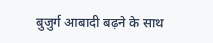बुजुर्ग आबादी बढ़ने के साथ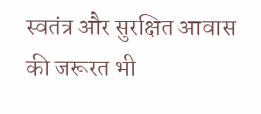स्वतंत्र और सुरक्षित आवास की जरूरत भी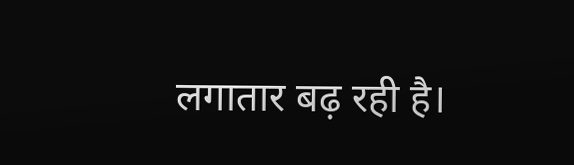लगातार बढ़ रही है।